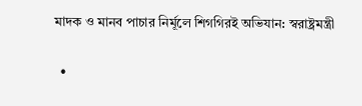মাদক ও মানব পাচার নির্মূলে শিগগিরই অভিযান: স্বরাষ্ট্রমন্ত্রী

  •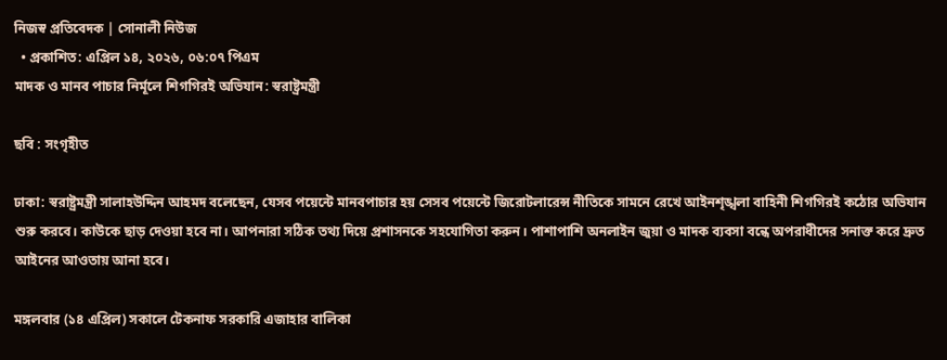নিজস্ব প্রতিবেদক | সোনালী নিউজ
  • প্রকাশিত: এপ্রিল ১৪, ২০২৬, ০৬:০৭ পিএম
মাদক ও মানব পাচার নির্মূলে শিগগিরই অভিযান: স্বরাষ্ট্রমন্ত্রী

ছবি : সংগৃহীত

ঢাকা: স্বরাষ্ট্রমন্ত্রী সালাহউদ্দিন আহমদ বলেছেন, যেসব পয়েন্টে মানবপাচার হয় সেসব পয়েন্টে জিরোটলারেন্স নীতিকে সামনে রেখে আইনশৃঙ্খলা বাহিনী শিগগিরই কঠোর অভিযান শুরু করবে। কাউকে ছাড় দেওয়া হবে না। আপনারা সঠিক তথ্য দিয়ে প্রশাসনকে সহযোগিতা করুন। পাশাপাশি অনলাইন জুয়া ও মাদক ব্যবসা বন্ধে অপরাধীদের সনাক্ত করে দ্রুত আইনের আওতায় আনা হবে।

মঙ্গলবার (১৪ এপ্রিল) সকালে টেকনাফ সরকারি এজাহার বালিকা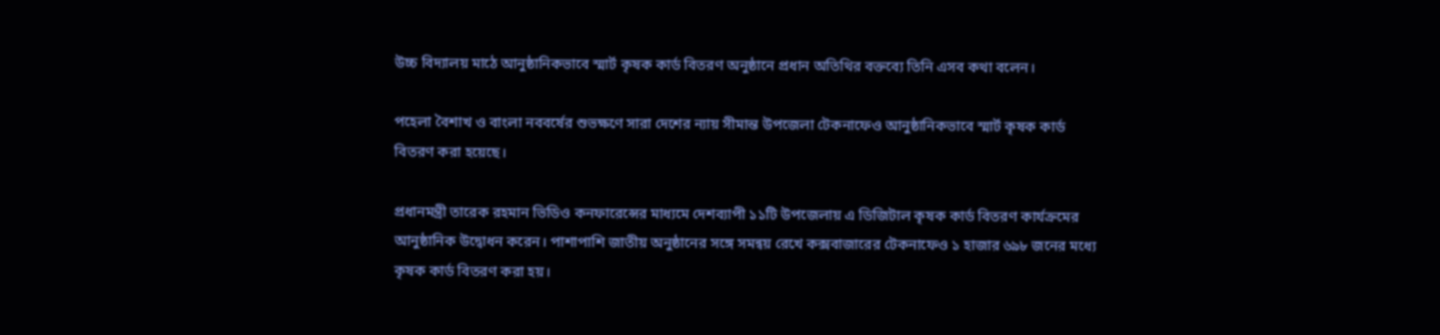উচ্চ বিদ্যালয় মাঠে আনুষ্ঠানিকভাবে স্মার্ট কৃষক কার্ড বিতরণ অনুষ্ঠানে প্রধান অতিথির বক্তব্যে তিনি এসব কথা বলেন।

পহেলা বৈশাখ ও বাংলা নববর্ষের শুভক্ষণে সারা দেশের ন্যায় সীমান্ত উপজেলা টেকনাফেও আনুষ্ঠানিকভাবে স্মার্ট কৃষক কার্ড বিতরণ করা হয়েছে।

প্রধানমন্ত্রী তারেক রহমান ভিডিও কনফারেন্সের মাধ্যমে দেশব্যাপী ১১টি উপজেলায় এ ডিজিটাল কৃষক কার্ড বিতরণ কার্যক্রমের আনুষ্ঠানিক উদ্বোধন করেন। পাশাপাশি জাতীয় অনুষ্ঠানের সঙ্গে সমন্বয় রেখে কক্সবাজারের টেকনাফেও ১ হাজার ৬৯৮ জনের মধ্যে কৃষক কার্ড বিতরণ করা হয়।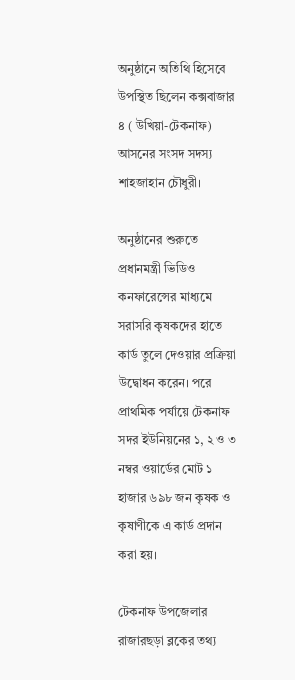অনুষ্ঠানে অতিথি হিসেবে উপস্থিত ছিলেন কক্সবাজার ৪ ( উখিয়া-টেকনাফ) আসনের সংসদ সদস্য শাহজাহান চৌধুরী।

অনুষ্ঠানের শুরুতে প্রধানমন্ত্রী ভিডিও কনফারেন্সের মাধ্যমে সরাসরি কৃষকদের হাতে কার্ড তুলে দেওয়ার প্রক্রিয়া উদ্বোধন করেন। পরে প্রাথমিক পর্যায়ে টেকনাফ সদর ইউনিয়নের ১, ২ ও ৩ নম্বর ওয়ার্ডের মোট ১ হাজার ৬৯৮ জন কৃষক ও কৃষাণীকে এ কার্ড প্রদান করা হয়।

টেকনাফ উপজেলার রাজারছড়া ব্লকের তথ্য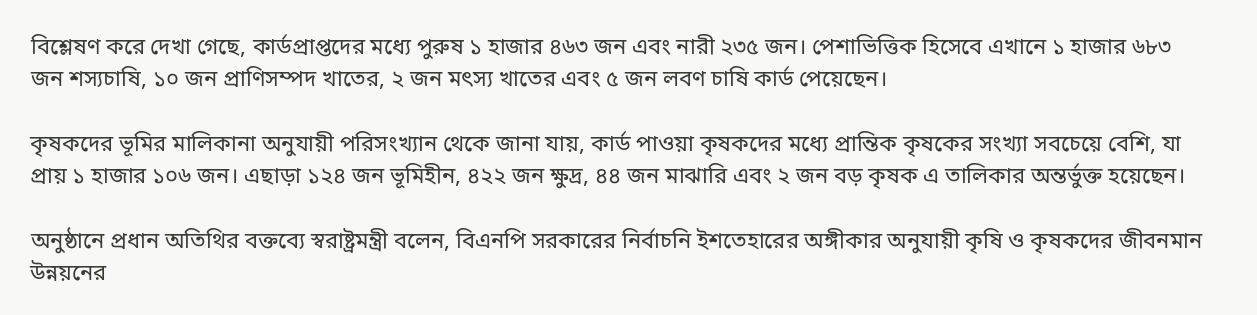বিশ্লেষণ করে দেখা গেছে, কার্ডপ্রাপ্তদের মধ্যে পুরুষ ১ হাজার ৪৬৩ জন এবং নারী ২৩৫ জন। পেশাভিত্তিক হিসেবে এখানে ১ হাজার ৬৮৩ জন শস্যচাষি, ১০ জন প্রাণিসম্পদ খাতের, ২ জন মৎস্য খাতের এবং ৫ জন লবণ চাষি কার্ড পেয়েছেন।

কৃষকদের ভূমির মালিকানা অনুযায়ী পরিসংখ্যান থেকে জানা যায়, কার্ড পাওয়া কৃষকদের মধ্যে প্রান্তিক কৃষকের সংখ্যা সবচেয়ে বেশি, যা প্রায় ১ হাজার ১০৬ জন। এছাড়া ১২৪ জন ভূমিহীন, ৪২২ জন ক্ষুদ্র, ৪৪ জন মাঝারি এবং ২ জন বড় কৃষক এ তালিকার অন্তর্ভুক্ত হয়েছেন।

অনুষ্ঠানে প্রধান অতিথির বক্তব্যে স্বরাষ্ট্রমন্ত্রী বলেন, বিএনপি সরকারের নির্বাচনি ইশতেহারের অঙ্গীকার অনুযায়ী কৃষি ও কৃষকদের জীবনমান উন্নয়নের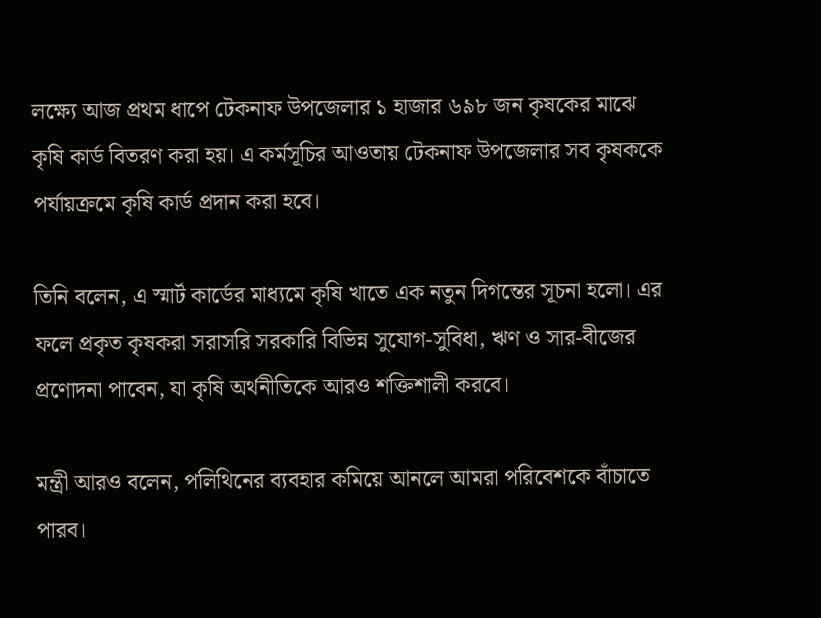লক্ষ্যে আজ প্রথম ধাপে টেকনাফ উপজেলার ১ হাজার ৬৯৮ জন কৃষকের মাঝে কৃষি কার্ড বিতরণ করা হয়। এ কর্মসূচির আওতায় টেকনাফ উপজেলার সব কৃষককে পর্যায়ক্রমে কৃষি কার্ড প্রদান করা হবে।

তিনি বলেন, এ স্মার্ট কার্ডের মাধ্যমে কৃষি খাতে এক নতুন দিগন্তের সূচনা হলো। এর ফলে প্রকৃত কৃষকরা সরাসরি সরকারি বিভিন্ন সুযোগ-সুবিধা, ঋণ ও সার-বীজের প্রণোদনা পাবেন, যা কৃষি অর্থনীতিকে আরও শক্তিশালী করবে।

মন্ত্রী আরও বলেন, পলিথিনের ব্যবহার কমিয়ে আনলে আমরা পরিবেশকে বাঁচাতে পারব।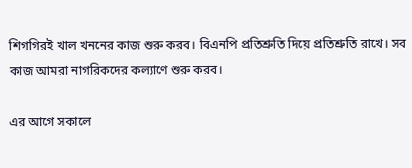শিগগিরই খাল খননের কাজ শুরু করব। বিএনপি প্রতিশ্রুতি দিয়ে প্রতিশ্রুতি রাখে। সব কাজ আমরা নাগরিকদের কল্যাণে শুরু করব।

এর আগে সকালে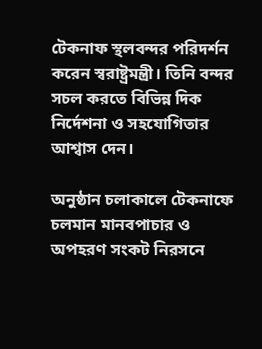টেকনাফ স্থলবন্দর পরিদর্শন করেন স্বরাষ্ট্রমন্ত্রী। তিনি বন্দর সচল করতে বিভিন্ন দিক নির্দেশনা ও সহযোগিতার আশ্বাস দেন।

অনুষ্ঠান চলাকালে টেকনাফে চলমান মানবপাচার ও অপহরণ সংকট নিরসনে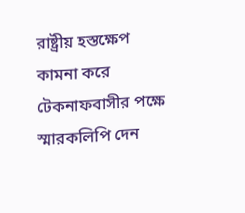রাষ্ট্রীয় হস্তক্ষেপ কামনা করে টেকনাফবাসীর পক্ষে স্মারকলিপি দেন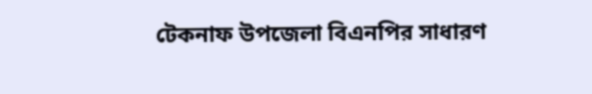টেকনাফ উপজেলা বিএনপির সাধারণ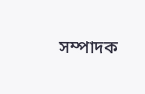সম্পাদক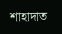শাহাদাত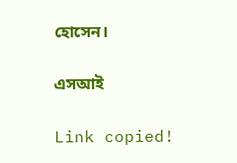হোসেন।

এসআই

Link copied!